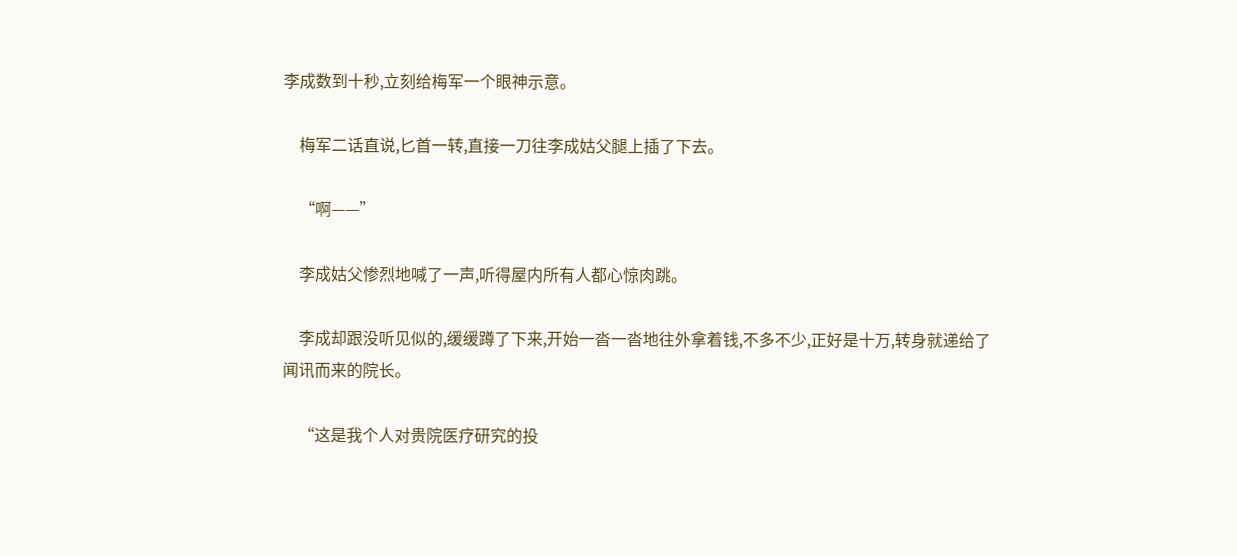李成数到十秒,立刻给梅军一个眼神示意。

    梅军二话直说,匕首一转,直接一刀往李成姑父腿上插了下去。

    “啊——”

    李成姑父惨烈地喊了一声,听得屋内所有人都心惊肉跳。

    李成却跟没听见似的,缓缓蹲了下来,开始一沓一沓地往外拿着钱,不多不少,正好是十万,转身就递给了闻讯而来的院长。

    “这是我个人对贵院医疗研究的投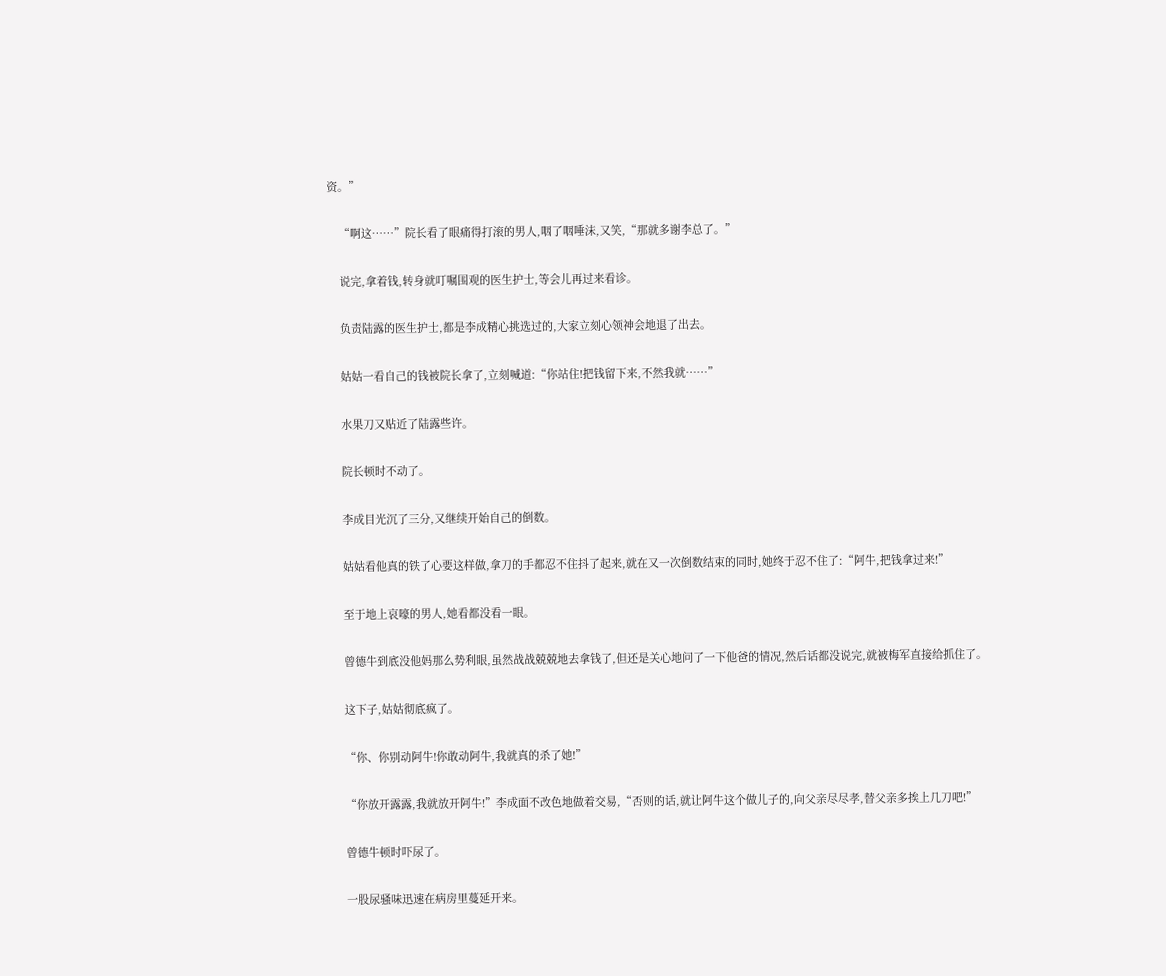资。”

    “啊这……”院长看了眼痛得打滚的男人,咽了咽唾沫,又笑,“那就多谢李总了。”

    说完,拿着钱,转身就叮嘱围观的医生护士,等会儿再过来看诊。

    负责陆露的医生护士,都是李成精心挑选过的,大家立刻心领神会地退了出去。

    姑姑一看自己的钱被院长拿了,立刻喊道:“你站住!把钱留下来,不然我就……”

    水果刀又贴近了陆露些许。

    院长顿时不动了。

    李成目光沉了三分,又继续开始自己的倒数。

    姑姑看他真的铁了心要这样做,拿刀的手都忍不住抖了起来,就在又一次倒数结束的同时,她终于忍不住了:“阿牛,把钱拿过来!”

    至于地上哀嚎的男人,她看都没看一眼。

    曾德牛到底没他妈那么势利眼,虽然战战兢兢地去拿钱了,但还是关心地问了一下他爸的情况,然后话都没说完,就被梅军直接给抓住了。

    这下子,姑姑彻底疯了。

    “你、你别动阿牛!你敢动阿牛,我就真的杀了她!”

    “你放开露露,我就放开阿牛!”李成面不改色地做着交易,“否则的话,就让阿牛这个做儿子的,向父亲尽尽孝,替父亲多挨上几刀吧!”

    曾德牛顿时吓尿了。

    一股尿骚味迅速在病房里蔓延开来。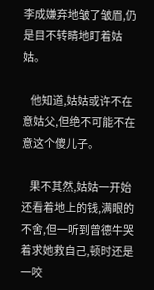李成嫌弃地皱了皱眉,仍是目不转睛地盯着姑姑。

    他知道,姑姑或许不在意姑父,但绝不可能不在意这个傻儿子。

    果不其然,姑姑一开始还看着地上的钱,满眼的不舍,但一听到曾德牛哭着求她救自己,顿时还是一咬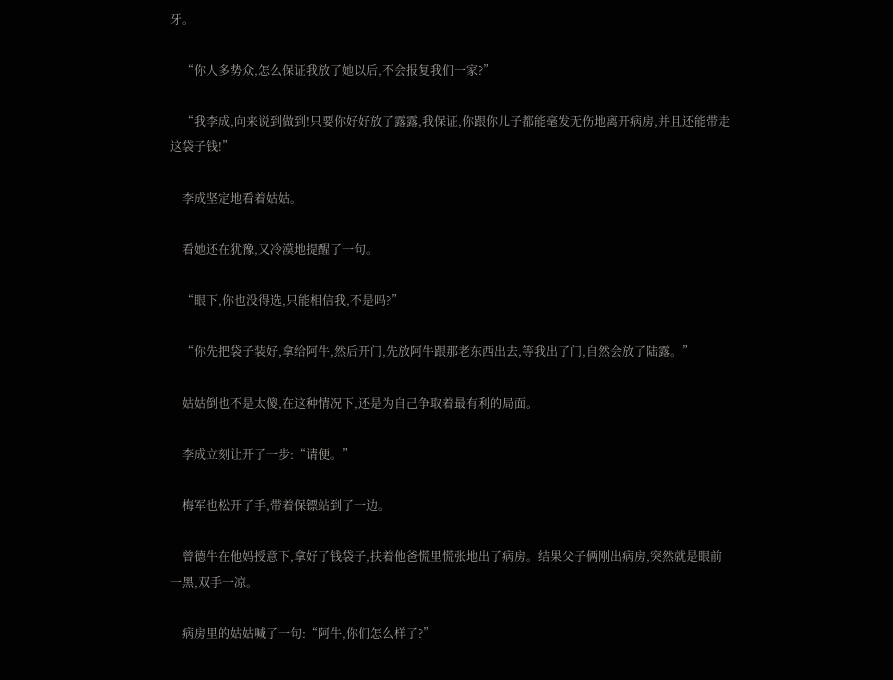牙。

    “你人多势众,怎么保证我放了她以后,不会报复我们一家?”

    “我李成,向来说到做到!只要你好好放了露露,我保证,你跟你儿子都能毫发无伤地离开病房,并且还能带走这袋子钱!”

    李成坚定地看着姑姑。

    看她还在犹豫,又冷漠地提醒了一句。

    “眼下,你也没得选,只能相信我,不是吗?”

    “你先把袋子装好,拿给阿牛,然后开门,先放阿牛跟那老东西出去,等我出了门,自然会放了陆露。”

    姑姑倒也不是太傻,在这种情况下,还是为自己争取着最有利的局面。

    李成立刻让开了一步:“请便。”

    梅军也松开了手,带着保镖站到了一边。

    曾德牛在他妈授意下,拿好了钱袋子,扶着他爸慌里慌张地出了病房。结果父子俩刚出病房,突然就是眼前一黑,双手一凉。

    病房里的姑姑喊了一句:“阿牛,你们怎么样了?”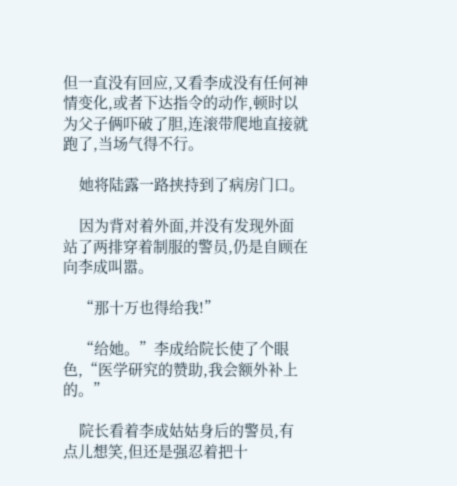但一直没有回应,又看李成没有任何神情变化,或者下达指令的动作,顿时以为父子俩吓破了胆,连滚带爬地直接就跑了,当场气得不行。

    她将陆露一路挟持到了病房门口。

    因为背对着外面,并没有发现外面站了两排穿着制服的警员,仍是自顾在向李成叫嚣。

    “那十万也得给我!”

    “给她。”李成给院长使了个眼色,“医学研究的赞助,我会额外补上的。”

    院长看着李成姑姑身后的警员,有点儿想笑,但还是强忍着把十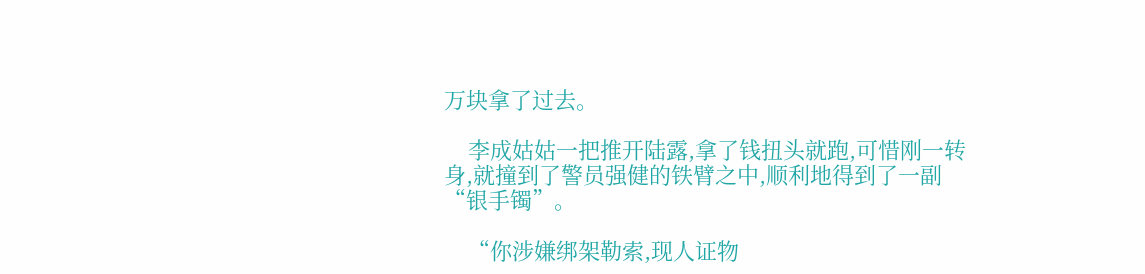万块拿了过去。

    李成姑姑一把推开陆露,拿了钱扭头就跑,可惜刚一转身,就撞到了警员强健的铁臂之中,顺利地得到了一副“银手镯”。

    “你涉嫌绑架勒索,现人证物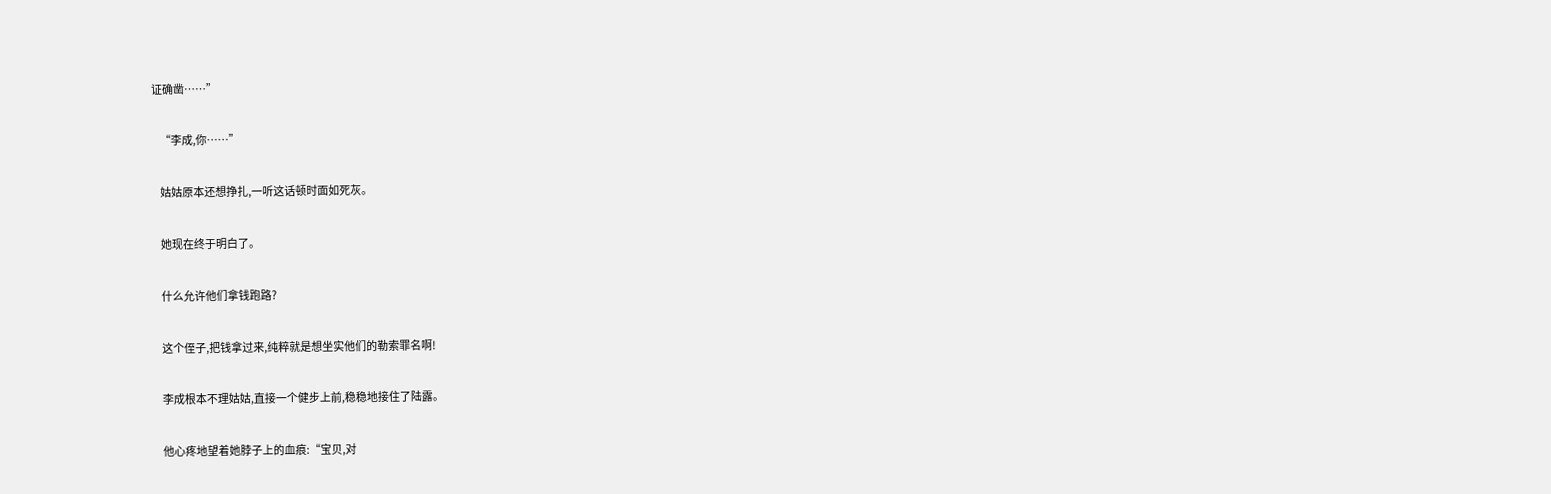证确凿……”

    “李成,你……”

    姑姑原本还想挣扎,一听这话顿时面如死灰。

    她现在终于明白了。

    什么允许他们拿钱跑路?

    这个侄子,把钱拿过来,纯粹就是想坐实他们的勒索罪名啊!

    李成根本不理姑姑,直接一个健步上前,稳稳地接住了陆露。

    他心疼地望着她脖子上的血痕:“宝贝,对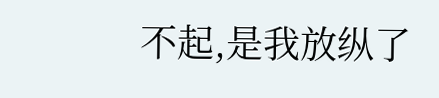不起,是我放纵了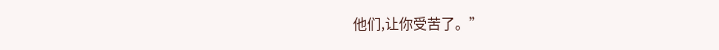他们,让你受苦了。”